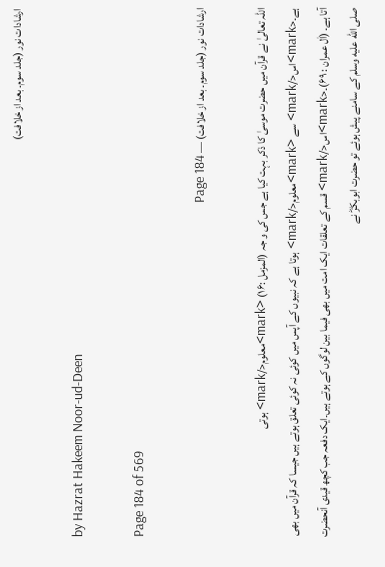ارشادات نور (جلد سوم۔ بعد از خلافت)

by Hazrat Hakeem Noor-ud-Deen

Page 184 of 569

ارشادات نور (جلد سوم۔ بعد از خلافت) — Page 184

اللہ تعالیٰ نے قرآن میں حضرت موسیٰ کا ذکر بہت کیا ہے جس کی و جہ (المزمل :۱۶) <mark>معلوم</mark> ہوتی ہے۔<mark>اس</mark> سے <mark>معلوم</mark> ہوتا ہے کہ نبیوں کے آپس میں کوئی نہ کوئی تعلق ہوتے ہیں جیسا کہ قرآن میں بھی آتا ہے۔ (اٰل عمران : ۶۹)۔<mark>اس</mark> قسم کے تعلقات ایک امت میں بھی فیما بین لوگوں کے ہوتے ہیں۔ایک دفعہ جب کچھ قیدی آنحضرت صلى الله عليه وسلم کے سامنے پیش ہوئے تو حضرت ابوبکرؓ نے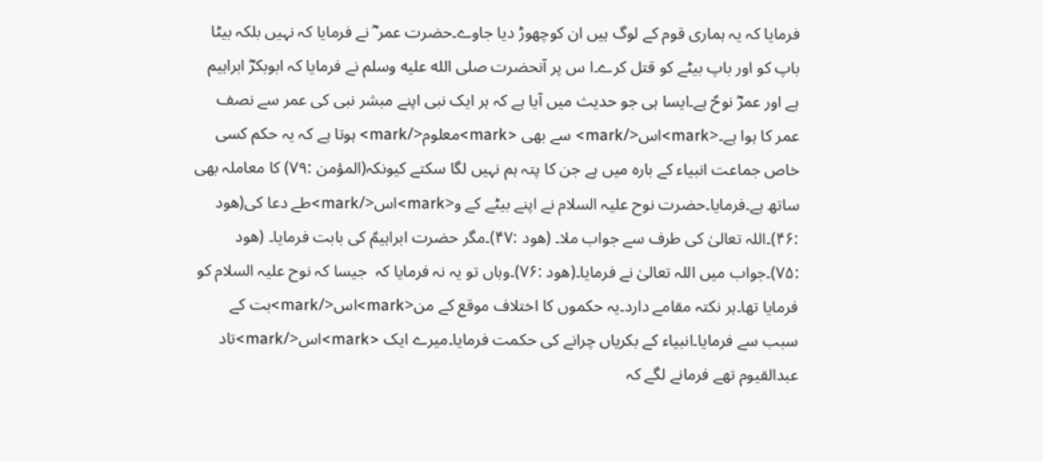فرمایا کہ یہ ہماری قوم کے لوگ ہیں ان کوچھوڑ دیا جاوے۔حضرت عمر ؓ نے فرمایا کہ نہیں بلکہ بیٹا باپ کو اور باپ بیٹے کو قتل کرے۔ا س پر آنحضرت صلى الله عليه وسلم نے فرمایا کہ ابوبکرؓ ابراہیم ہے اور عمرؓ نوحؑ ہے۔ایسا ہی جو حدیث میں آیا ہے کہ ہر ایک نبی اپنے مبشر نبی کی عمر سے نصف عمر کا ہوا ہے۔<mark>اس</mark> سے بھی <mark>معلوم</mark> ہوتا ہے کہ یہ حکم کسی خاص جماعت انبیاء کے بارہ میں ہے جن کا پتہ ہم نہیں لگا سکتے کیونکہ(المؤمن :۷۹) کا معاملہ بھی ساتھ ہے۔فرمایا۔حضرت نوح علیہ السلام نے اپنے بیٹے کے و<mark>اس</mark>طے دعا کی(ھود :۴۶)۔اللہ تعالیٰ کی طرف سے جواب ملا۔ (ھود :۴۷)۔مگر حضرت ابراہیمؑ کی بابت فرمایا۔ (ھود :۷۵)۔جواب میں اللہ تعالیٰ نے فرمایا۔(ھود :۷۶)۔وہاں تو یہ نہ فرمایا کہ  جیسا کہ نوح علیہ السلام کو فرمایا تھا۔ہر نکتہ مقامے دارد۔یہ حکموں کا اختلاف موقع کے من<mark>اس</mark>بت کے سبب سے فرمایا۔انبیاء کے بکریاں چرانے کی حکمت فرمایا۔میرے ایک <mark>اس</mark>تاد عبدالقیوم تھے فرمانے لگے کہ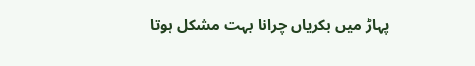پہاڑ میں بکریاں چرانا بہت مشکل ہوتا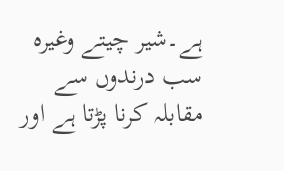ہے۔شیر چیتے وغیرہ سب درندوں سے مقابلہ کرنا پڑتا ہے اور